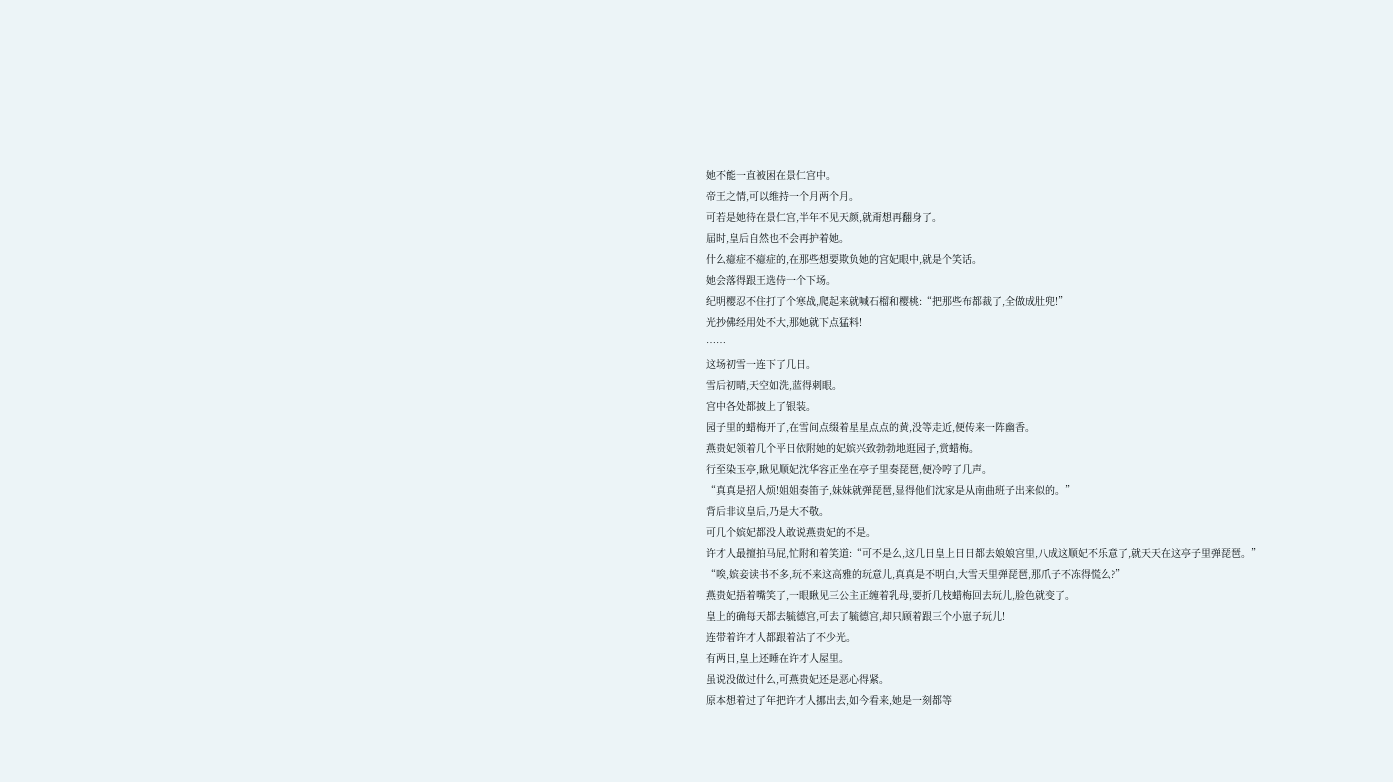她不能一直被困在景仁宫中。
帝王之情,可以维持一个月两个月。
可若是她待在景仁宫,半年不见天颜,就甭想再翻身了。
届时,皇后自然也不会再护着她。
什么癔症不癔症的,在那些想要欺负她的宫妃眼中,就是个笑话。
她会落得跟王选侍一个下场。
纪明樱忍不住打了个寒战,爬起来就喊石榴和樱桃:“把那些布都裁了,全做成肚兜!”
光抄佛经用处不大,那她就下点猛料!
……
这场初雪一连下了几日。
雪后初晴,天空如洗,蓝得刺眼。
宫中各处都披上了银装。
园子里的蜡梅开了,在雪间点缀着星星点点的黄,没等走近,便传来一阵幽香。
燕贵妃领着几个平日依附她的妃嫔兴致勃勃地逛园子,赏蜡梅。
行至染玉亭,瞅见顺妃沈华容正坐在亭子里奏琵琶,便冷哼了几声。
“真真是招人烦!姐姐奏笛子,妹妹就弹琵琶,显得他们沈家是从南曲班子出来似的。”
背后非议皇后,乃是大不敬。
可几个嫔妃都没人敢说燕贵妃的不是。
许才人最擅拍马屁,忙附和着笑道:“可不是么,这几日皇上日日都去娘娘宫里,八成这顺妃不乐意了,就天天在这亭子里弹琵琶。”
“唉,嫔妾读书不多,玩不来这高雅的玩意儿,真真是不明白,大雪天里弹琵琶,那爪子不冻得慌么?”
燕贵妃捂着嘴笑了,一眼瞅见三公主正缠着乳母,要折几枝蜡梅回去玩儿,脸色就变了。
皇上的确每天都去毓德宫,可去了毓德宫,却只顾着跟三个小崽子玩儿!
连带着许才人都跟着沾了不少光。
有两日,皇上还睡在许才人屋里。
虽说没做过什么,可燕贵妃还是恶心得紧。
原本想着过了年把许才人挪出去,如今看来,她是一刻都等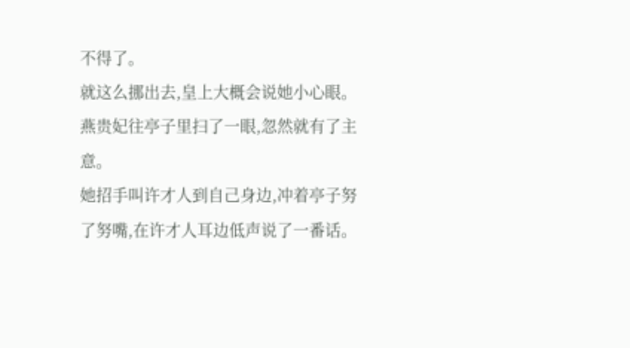不得了。
就这么挪出去,皇上大概会说她小心眼。
燕贵妃往亭子里扫了一眼,忽然就有了主意。
她招手叫许才人到自己身边,冲着亭子努了努嘴,在许才人耳边低声说了一番话。